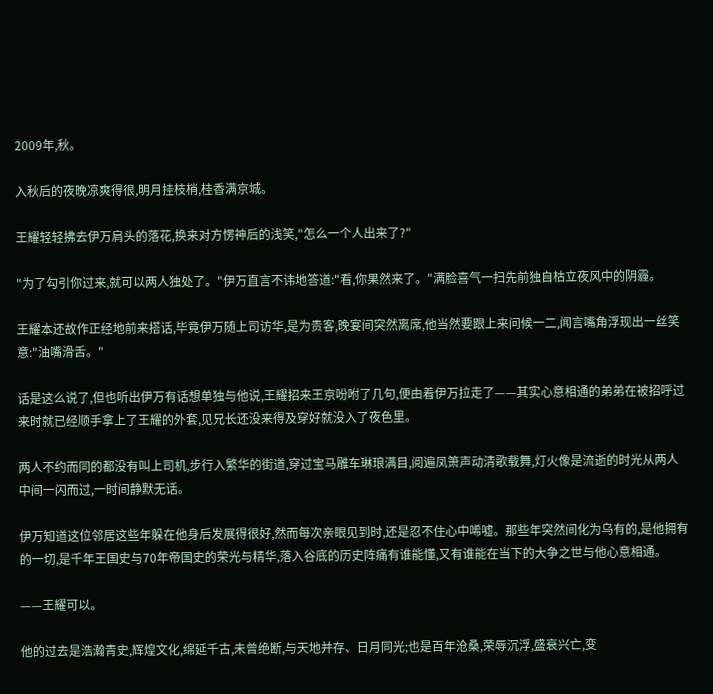2009年,秋。

入秋后的夜晚凉爽得很,明月挂枝梢,桂香满京城。

王耀轻轻拂去伊万肩头的落花,换来对方愣神后的浅笑,"怎么一个人出来了?"

"为了勾引你过来,就可以两人独处了。"伊万直言不讳地答道:"看,你果然来了。"满脸喜气一扫先前独自枯立夜风中的阴霾。

王耀本还故作正经地前来搭话,毕竟伊万随上司访华,是为贵客,晚宴间突然离席,他当然要跟上来问候一二,闻言嘴角浮现出一丝笑意:"油嘴滑舌。"

话是这么说了,但也听出伊万有话想单独与他说,王耀招来王京吩咐了几句,便由着伊万拉走了——其实心意相通的弟弟在被招呼过来时就已经顺手拿上了王耀的外套,见兄长还没来得及穿好就没入了夜色里。

两人不约而同的都没有叫上司机,步行入繁华的街道,穿过宝马雕车琳琅满目,阅遍凤箫声动清歌载舞,灯火像是流逝的时光从两人中间一闪而过,一时间静默无话。

伊万知道这位邻居这些年躲在他身后发展得很好,然而每次亲眼见到时,还是忍不住心中唏嘘。那些年突然间化为乌有的,是他拥有的一切,是千年王国史与70年帝国史的荣光与精华,落入谷底的历史阵痛有谁能懂,又有谁能在当下的大争之世与他心意相通。

——王耀可以。

他的过去是浩瀚青史,辉煌文化,绵延千古,未曾绝断,与天地并存、日月同光;也是百年沧桑,荣辱沉浮,盛衰兴亡,变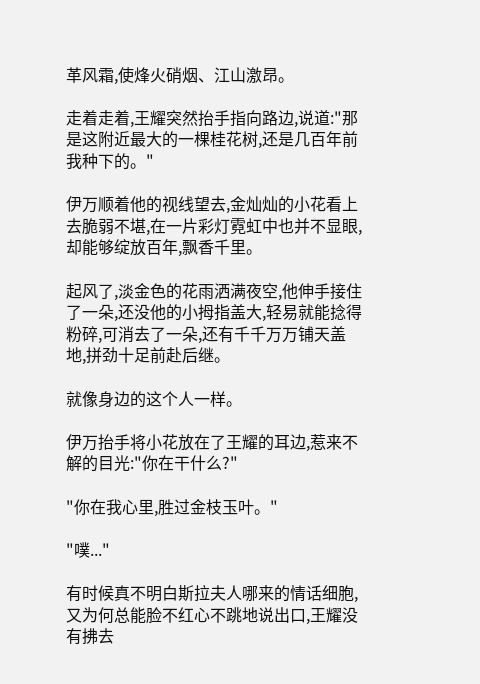革风霜,使烽火硝烟、江山激昂。

走着走着,王耀突然抬手指向路边,说道:"那是这附近最大的一棵桂花树,还是几百年前我种下的。"

伊万顺着他的视线望去,金灿灿的小花看上去脆弱不堪,在一片彩灯霓虹中也并不显眼,却能够绽放百年,飘香千里。

起风了,淡金色的花雨洒满夜空,他伸手接住了一朵,还没他的小拇指盖大,轻易就能捻得粉碎,可消去了一朵,还有千千万万铺天盖地,拼劲十足前赴后继。

就像身边的这个人一样。

伊万抬手将小花放在了王耀的耳边,惹来不解的目光:"你在干什么?"

"你在我心里,胜过金枝玉叶。"

"噗..."

有时候真不明白斯拉夫人哪来的情话细胞,又为何总能脸不红心不跳地说出口,王耀没有拂去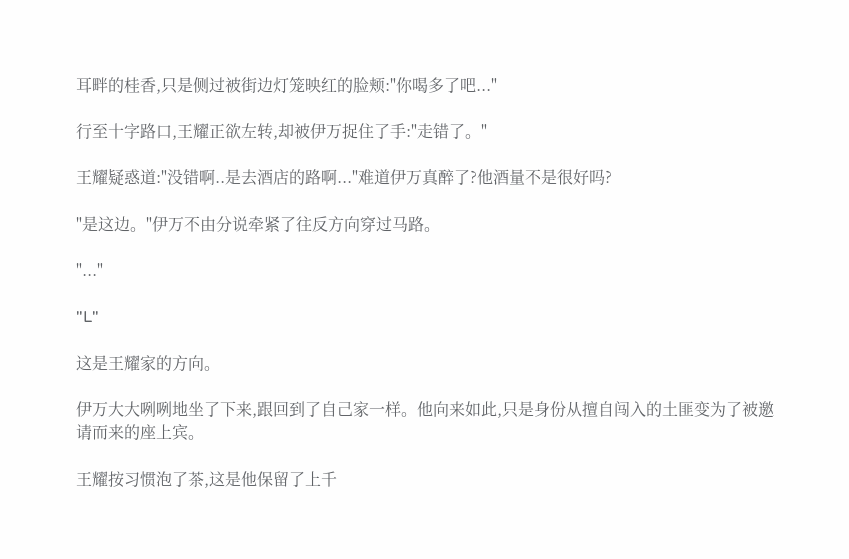耳畔的桂香,只是侧过被街边灯笼映红的脸颊:"你喝多了吧..."

行至十字路口,王耀正欲左转,却被伊万捉住了手:"走错了。"

王耀疑惑道:"没错啊..是去酒店的路啊..."难道伊万真醉了?他酒量不是很好吗?

"是这边。"伊万不由分说牵紧了往反方向穿过马路。

"..."

"L"

这是王耀家的方向。

伊万大大咧咧地坐了下来,跟回到了自己家一样。他向来如此,只是身份从擅自闯入的土匪变为了被邀请而来的座上宾。

王耀按习惯泡了茶,这是他保留了上千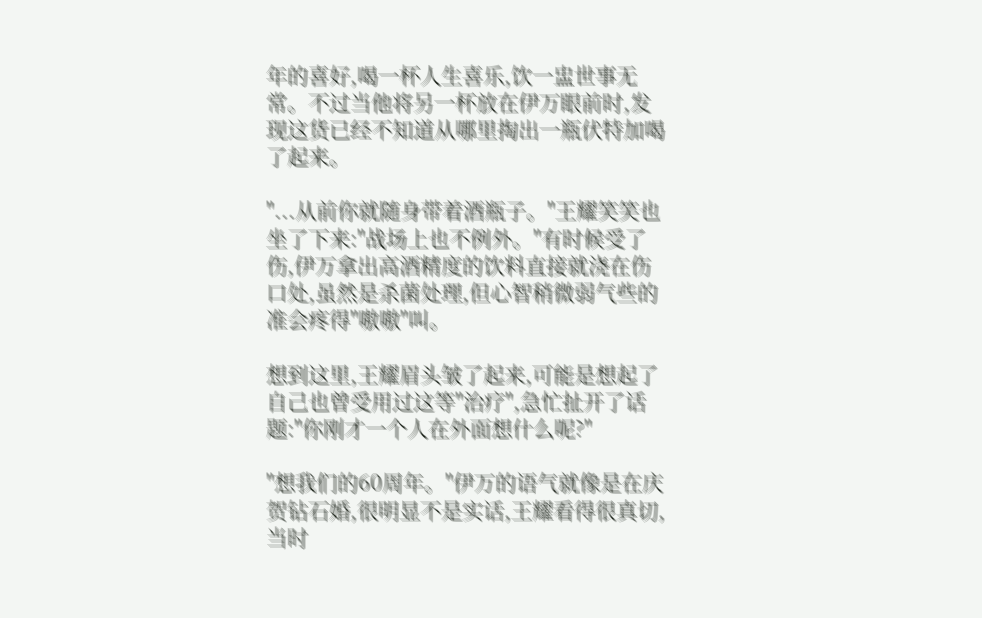年的喜好,喝一杯人生喜乐,饮一盅世事无常。不过当他将另一杯放在伊万眼前时,发现这货已经不知道从哪里掏出一瓶伏特加喝了起来。

"...从前你就随身带着酒瓶子。"王耀笑笑也坐了下来:"战场上也不例外。"有时候受了伤,伊万拿出高酒精度的饮料直接就浇在伤口处,虽然是杀菌处理,但心智稍微弱气些的准会疼得"嗷嗷"叫。

想到这里,王耀眉头皱了起来,可能是想起了自己也曾受用过这等"治疗",急忙扯开了话题:"你刚才一个人在外面想什么呢?"

"想我们的60周年。"伊万的语气就像是在庆贺钻石婚,很明显不是实话,王耀看得很真切,当时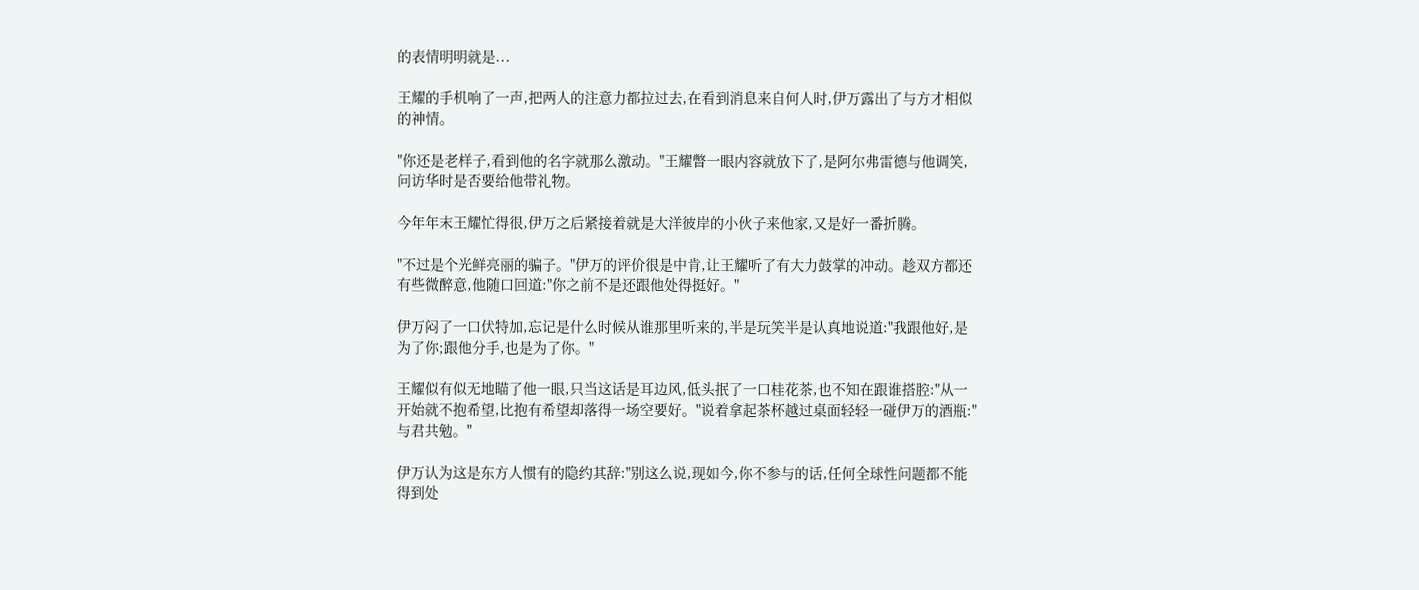的表情明明就是...

王耀的手机响了一声,把两人的注意力都拉过去,在看到消息来自何人时,伊万露出了与方才相似的神情。

"你还是老样子,看到他的名字就那么激动。"王耀瞥一眼内容就放下了,是阿尔弗雷德与他调笑,问访华时是否要给他带礼物。

今年年末王耀忙得很,伊万之后紧接着就是大洋彼岸的小伙子来他家,又是好一番折腾。

"不过是个光鲜亮丽的骗子。"伊万的评价很是中肯,让王耀听了有大力鼓掌的冲动。趁双方都还有些微醉意,他随口回道:"你之前不是还跟他处得挺好。"

伊万闷了一口伏特加,忘记是什么时候从谁那里听来的,半是玩笑半是认真地说道:"我跟他好,是为了你;跟他分手,也是为了你。"

王耀似有似无地瞄了他一眼,只当这话是耳边风,低头抿了一口桂花茶,也不知在跟谁搭腔:"从一开始就不抱希望,比抱有希望却落得一场空要好。"说着拿起茶杯越过桌面轻轻一碰伊万的酒瓶:"与君共勉。"

伊万认为这是东方人惯有的隐约其辞:"别这么说,现如今,你不参与的话,任何全球性问题都不能得到处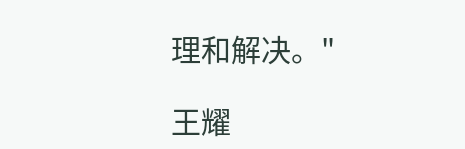理和解决。"

王耀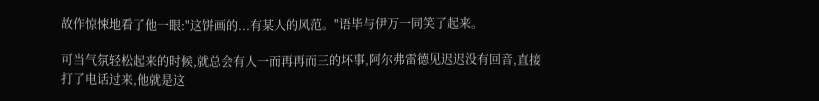故作惊悚地看了他一眼:"这饼画的...有某人的风范。"语毕与伊万一同笑了起来。

可当气氛轻松起来的时候,就总会有人一而再再而三的坏事,阿尔弗雷德见迟迟没有回音,直接打了电话过来,他就是这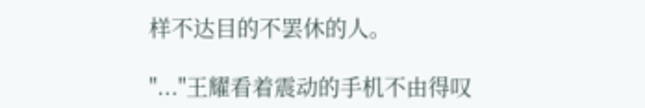样不达目的不罢休的人。

"..."王耀看着震动的手机不由得叹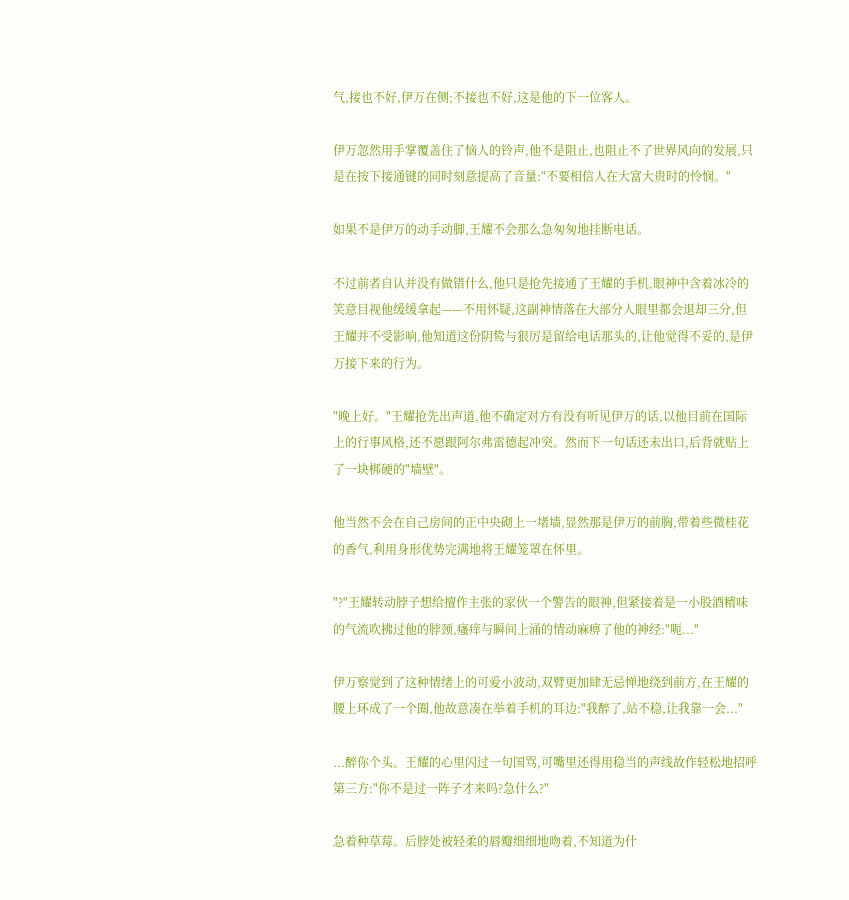气,接也不好,伊万在侧;不接也不好,这是他的下一位客人。

伊万忽然用手掌覆盖住了恼人的铃声,他不是阻止,也阻止不了世界风向的发展,只是在按下接通键的同时刻意提高了音量:"不要相信人在大富大贵时的怜悯。"

如果不是伊万的动手动脚,王耀不会那么急匆匆地挂断电话。

不过前者自认并没有做错什么,他只是抢先接通了王耀的手机,眼神中含着冰冷的笑意目视他缓缓拿起——不用怀疑,这副神情落在大部分人眼里都会退却三分,但王耀并不受影响,他知道这份阴鸷与狠厉是留给电话那头的,让他觉得不妥的,是伊万接下来的行为。

"晚上好。"王耀抢先出声道,他不确定对方有没有听见伊万的话,以他目前在国际上的行事风格,还不愿跟阿尔弗雷德起冲突。然而下一句话还未出口,后背就贴上了一块梆硬的"墙壁"。

他当然不会在自己房间的正中央砌上一堵墙,显然那是伊万的前胸,带着些微桂花的香气,利用身形优势完满地将王耀笼罩在怀里。

"?"王耀转动脖子想给擅作主张的家伙一个警告的眼神,但紧接着是一小股酒精味的气流吹拂过他的脖颈,瘙痒与瞬间上涌的情动麻痹了他的神经:"呃..."

伊万察觉到了这种情绪上的可爱小波动,双臂更加肆无忌惮地绕到前方,在王耀的腰上环成了一个圈,他故意凑在举着手机的耳边:"我醉了,站不稳,让我靠一会..."

...醉你个头。王耀的心里闪过一句国骂,可嘴里还得用稳当的声线故作轻松地招呼第三方:"你不是过一阵子才来吗?急什么?"

急着种草莓。后脖处被轻柔的唇瓣细细地吻着,不知道为什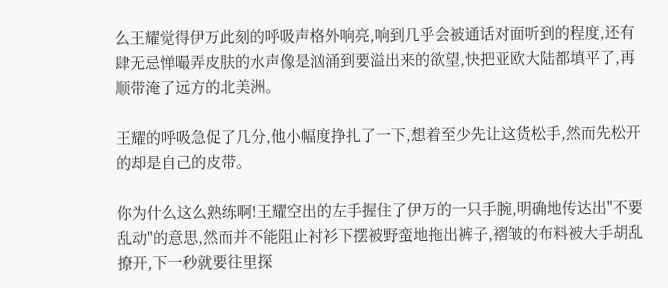么王耀觉得伊万此刻的呼吸声格外响亮,响到几乎会被通话对面听到的程度,还有肆无忌惮嘬弄皮肤的水声像是汹涌到要溢出来的欲望,快把亚欧大陆都填平了,再顺带淹了远方的北美洲。

王耀的呼吸急促了几分,他小幅度挣扎了一下,想着至少先让这货松手,然而先松开的却是自己的皮带。

你为什么这么熟练啊!王耀空出的左手握住了伊万的一只手腕,明确地传达出"不要乱动"的意思,然而并不能阻止衬衫下摆被野蛮地拖出裤子,褶皱的布料被大手胡乱撩开,下一秒就要往里探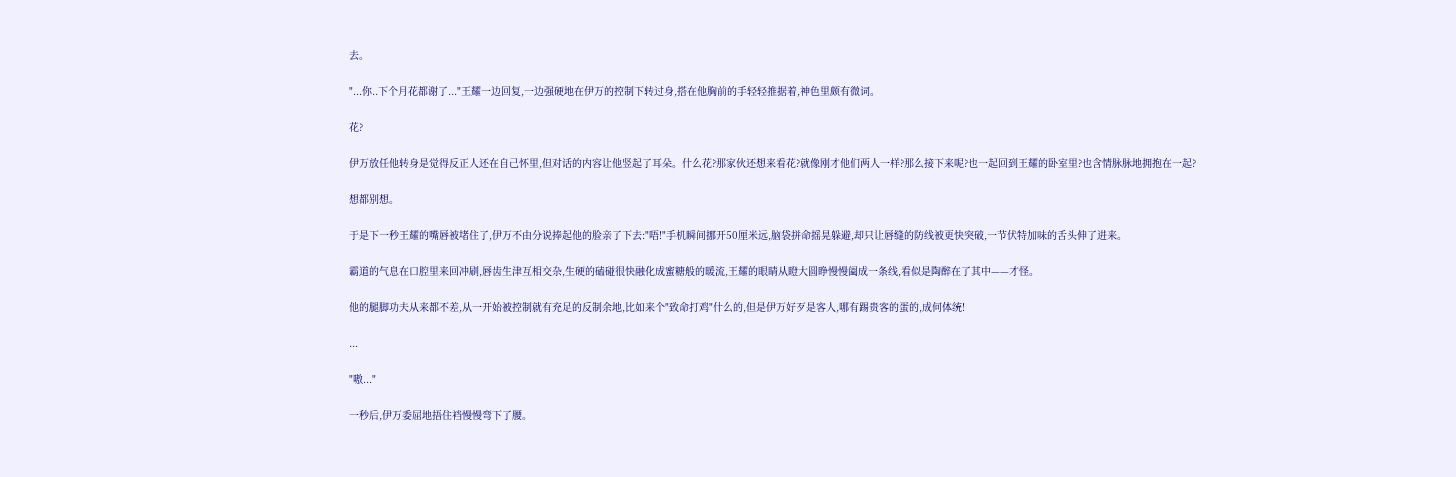去。

"...你..下个月花都谢了..."王耀一边回复,一边强硬地在伊万的控制下转过身,搭在他胸前的手轻轻推据着,神色里颇有微词。

花?

伊万放任他转身是觉得反正人还在自己怀里,但对话的内容让他竖起了耳朵。什么花?那家伙还想来看花?就像刚才他们两人一样?那么接下来呢?也一起回到王耀的卧室里?也含情脉脉地拥抱在一起?

想都别想。

于是下一秒王耀的嘴唇被堵住了,伊万不由分说捧起他的脸亲了下去:"唔!"手机瞬间挪开50厘米远,脑袋拼命摇晃躲避,却只让唇缝的防线被更快突破,一节伏特加味的舌头伸了进来。

霸道的气息在口腔里来回冲刷,唇齿生津互相交杂,生硬的磕碰很快融化成蜜糖般的暖流,王耀的眼睛从瞪大圆睁慢慢阖成一条线,看似是陶醉在了其中——才怪。

他的腿脚功夫从来都不差,从一开始被控制就有充足的反制余地,比如来个"致命打鸡"什么的,但是伊万好歹是客人,哪有踢贵客的蛋的,成何体统!

...

"嗷..."

一秒后,伊万委屈地捂住裆慢慢弯下了腰。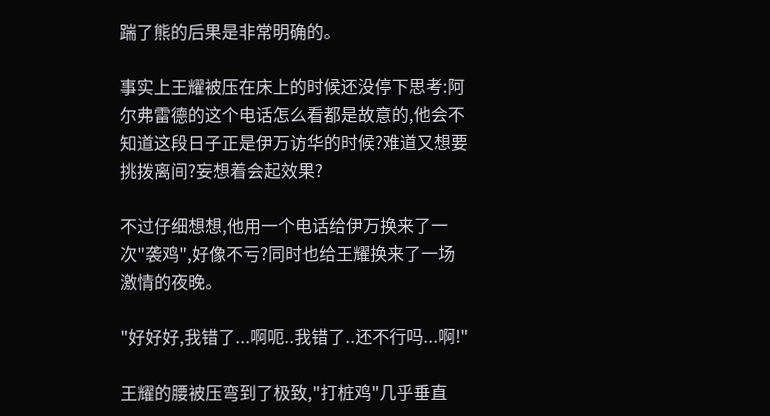踹了熊的后果是非常明确的。

事实上王耀被压在床上的时候还没停下思考:阿尔弗雷德的这个电话怎么看都是故意的,他会不知道这段日子正是伊万访华的时候?难道又想要挑拨离间?妄想着会起效果?

不过仔细想想,他用一个电话给伊万换来了一次"袭鸡",好像不亏?同时也给王耀换来了一场激情的夜晚。

"好好好,我错了...啊呃..我错了..还不行吗...啊!"

王耀的腰被压弯到了极致,"打桩鸡"几乎垂直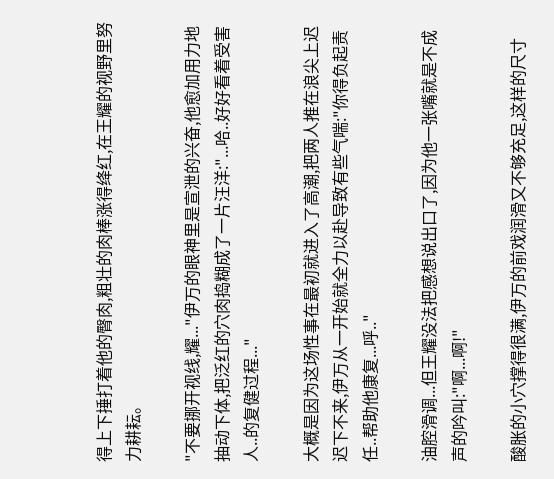得上下捶打着他的臀肉,粗壮的肉棒涨得绛红,在王耀的视野里努力耕耘。

"不要挪开视线,耀..."伊万的眼神里是宣泄的兴奋,他愈加用力地抽动下体,把泛红的穴肉捣糊成了一片汪洋:"...哈..好好看着受害人..的复健过程..."

大概是因为这场性事在最初就进入了高潮,把两人推在浪尖上迟迟下不来,伊万从一开始就全力以赴导致有些气喘:"你得负起责任..帮助他康复...呼.."

油腔滑调...但王耀没法把感想说出口了,因为他一张嘴就是不成声的吟叫:"啊...啊!"

酸胀的小穴撑得很满,伊万的前戏润滑又不够充足,这样的尺寸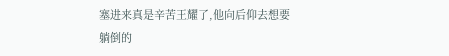塞进来真是辛苦王耀了,他向后仰去想要躺倒的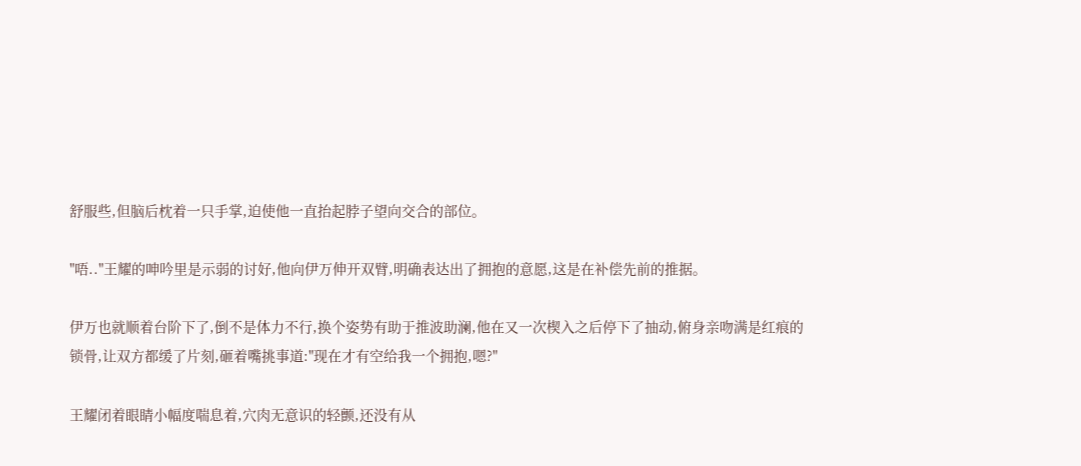舒服些,但脑后枕着一只手掌,迫使他一直抬起脖子望向交合的部位。

"唔.."王耀的呻吟里是示弱的讨好,他向伊万伸开双臂,明确表达出了拥抱的意愿,这是在补偿先前的推据。

伊万也就顺着台阶下了,倒不是体力不行,换个姿势有助于推波助澜,他在又一次楔入之后停下了抽动,俯身亲吻满是红痕的锁骨,让双方都缓了片刻,砸着嘴挑事道:"现在才有空给我一个拥抱,嗯?"

王耀闭着眼睛小幅度喘息着,穴肉无意识的轻颤,还没有从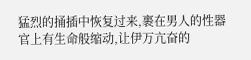猛烈的捅插中恢复过来,裹在男人的性器官上有生命般缩动,让伊万亢奋的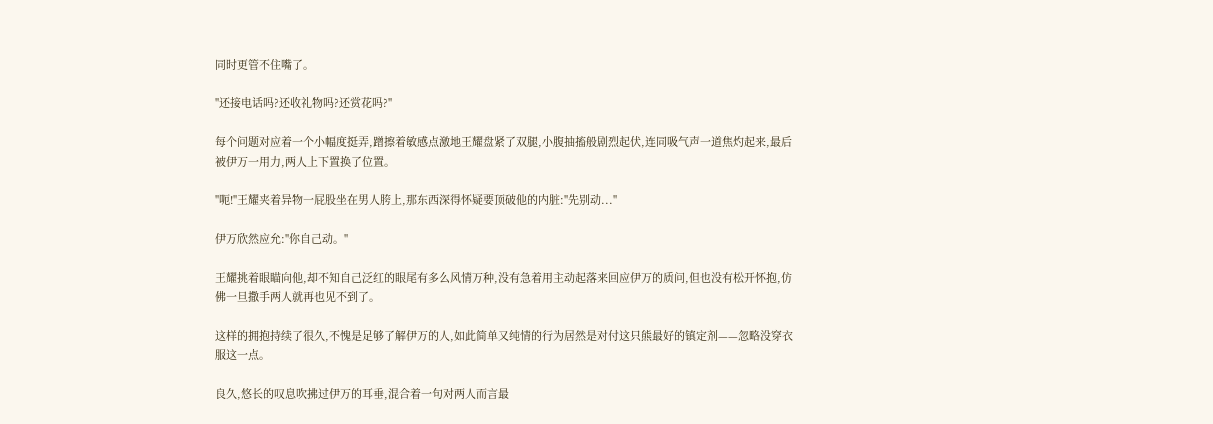同时更管不住嘴了。

"还接电话吗?还收礼物吗?还赏花吗?"

每个问题对应着一个小幅度挺弄,蹭擦着敏感点激地王耀盘紧了双腿,小腹抽搐般剧烈起伏,连同吸气声一道焦灼起来,最后被伊万一用力,两人上下置换了位置。

"呃!"王耀夹着异物一屁股坐在男人胯上,那东西深得怀疑要顶破他的内脏:"先别动..."

伊万欣然应允:"你自己动。"

王耀挑着眼瞄向他,却不知自己泛红的眼尾有多么风情万种,没有急着用主动起落来回应伊万的质问,但也没有松开怀抱,仿佛一旦撒手两人就再也见不到了。

这样的拥抱持续了很久,不愧是足够了解伊万的人,如此简单又纯情的行为居然是对付这只熊最好的镇定剂——忽略没穿衣服这一点。

良久,悠长的叹息吹拂过伊万的耳垂,混合着一句对两人而言最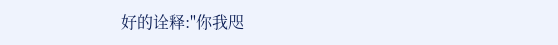好的诠释:"你我咫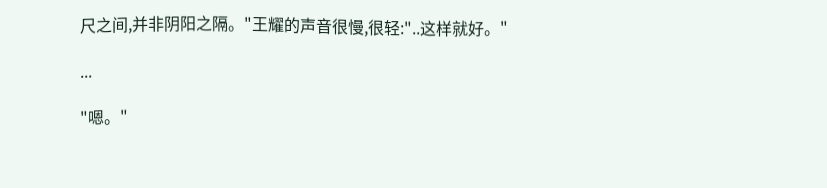尺之间,并非阴阳之隔。"王耀的声音很慢,很轻:"..这样就好。"

...

"嗯。"